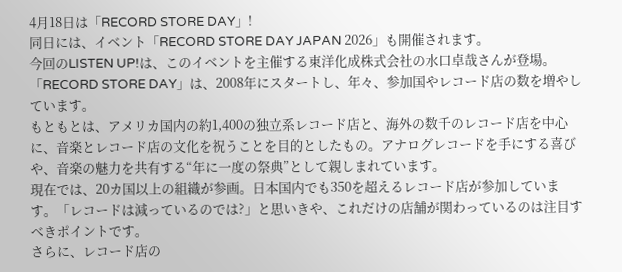4月18日は「RECORD STORE DAY」!
同日には、イベント「RECORD STORE DAY JAPAN 2026」も開催されます。
今回のLISTEN UP!は、このイベントを主催する東洋化成株式会社の水口卓哉さんが登場。
「RECORD STORE DAY」は、2008年にスタートし、年々、参加国やレコード店の数を増やしています。
もともとは、アメリカ国内の約1,400の独立系レコード店と、海外の数千のレコード店を中心に、音楽とレコード店の文化を祝うことを目的としたもの。アナログレコードを手にする喜びや、音楽の魅力を共有する“年に一度の祭典”として親しまれています。
現在では、20カ国以上の組織が参画。日本国内でも350を超えるレコード店が参加しています。「レコードは減っているのでは?」と思いきや、これだけの店舗が関わっているのは注目すべきポイントです。
さらに、レコード店の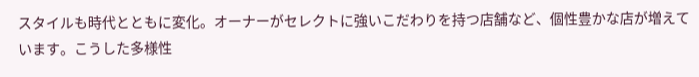スタイルも時代とともに変化。オーナーがセレクトに強いこだわりを持つ店舗など、個性豊かな店が増えています。こうした多様性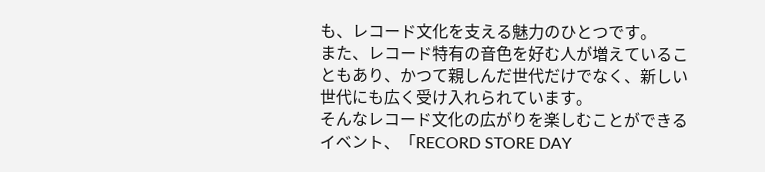も、レコード文化を支える魅力のひとつです。
また、レコード特有の音色を好む人が増えていることもあり、かつて親しんだ世代だけでなく、新しい世代にも広く受け入れられています。
そんなレコード文化の広がりを楽しむことができるイベント、「RECORD STORE DAY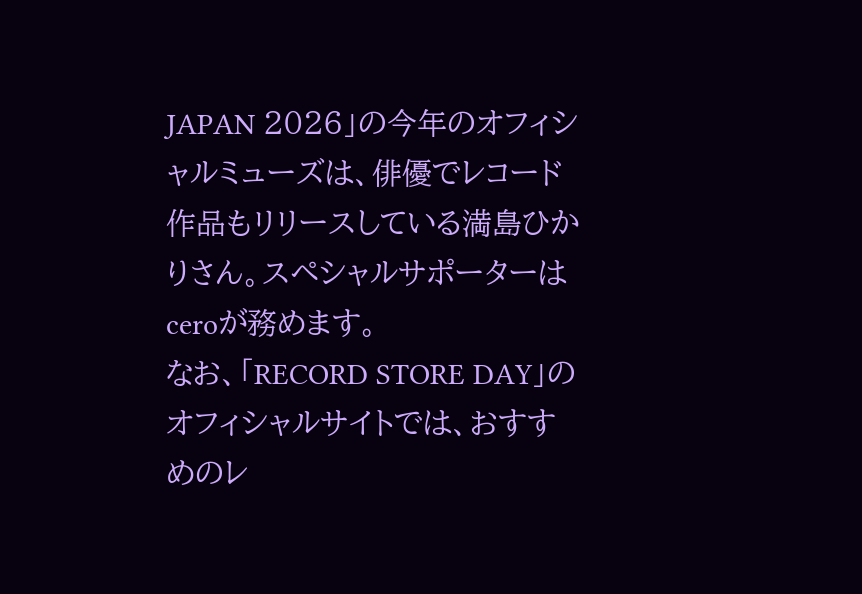JAPAN 2026」の今年のオフィシャルミューズは、俳優でレコード作品もリリースしている満島ひかりさん。スペシャルサポーターはceroが務めます。
なお、「RECORD STORE DAY」のオフィシャルサイトでは、おすすめのレ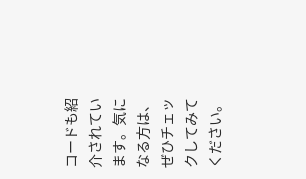コードも紹介されています。気になる方は、ぜひチェックしてみてください。